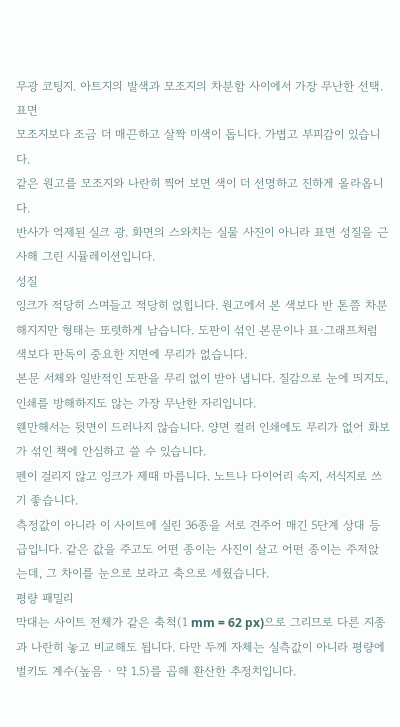무광 코팅지. 아트지의 발색과 모조지의 차분함 사이에서 가장 무난한 선택.
표면
모조지보다 조금 더 매끈하고 살짝 미색이 돕니다. 가볍고 부피감이 있습니다.
같은 원고를 모조지와 나란히 찍어 보면 색이 더 선명하고 진하게 올라옵니다.
반사가 억제된 실크 광. 화면의 스와치는 실물 사진이 아니라 표면 성질을 근사해 그린 시뮬레이션입니다.
성질
잉크가 적당히 스며들고 적당히 얹힙니다. 원고에서 본 색보다 반 톤쯤 차분해지지만 형태는 또렷하게 남습니다. 도판이 섞인 본문이나 표·그래프처럼 색보다 판독이 중요한 지면에 무리가 없습니다.
본문 서체와 일반적인 도판을 무리 없이 받아 냅니다. 질감으로 눈에 띄지도, 인쇄를 방해하지도 않는 가장 무난한 자리입니다.
웬만해서는 뒷면이 드러나지 않습니다. 양면 컬러 인쇄에도 무리가 없어 화보가 섞인 책에 안심하고 쓸 수 있습니다.
펜이 걸리지 않고 잉크가 제때 마릅니다. 노트나 다이어리 속지, 서식지로 쓰기 좋습니다.
측정값이 아니라 이 사이트에 실린 36종을 서로 견주어 매긴 5단계 상대 등급입니다. 같은 값을 주고도 어떤 종이는 사진이 살고 어떤 종이는 주저앉는데, 그 차이를 눈으로 보라고 축으로 세웠습니다.
평량 패밀리
막대는 사이트 전체가 같은 축척(1 mm = 62 px)으로 그리므로 다른 지종과 나란히 놓고 비교해도 됩니다. 다만 두께 자체는 실측값이 아니라 평량에 벌키도 계수(높음 · 약 1.5)를 곱해 환산한 추정치입니다.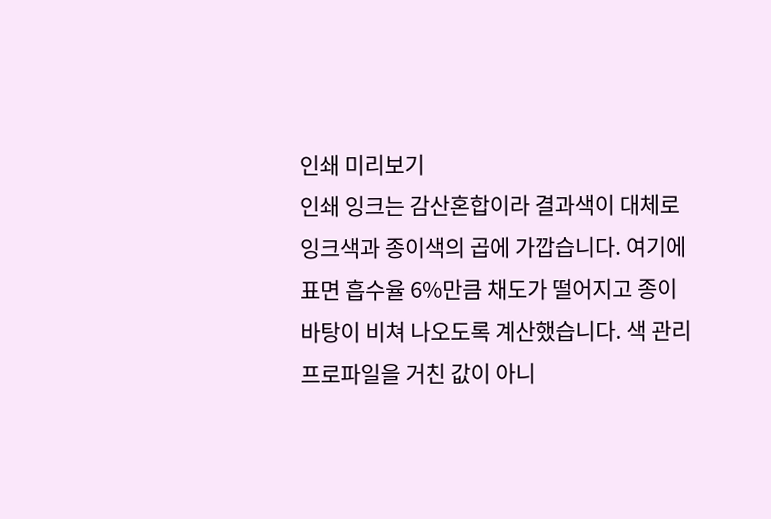인쇄 미리보기
인쇄 잉크는 감산혼합이라 결과색이 대체로 잉크색과 종이색의 곱에 가깝습니다. 여기에 표면 흡수율 6%만큼 채도가 떨어지고 종이 바탕이 비쳐 나오도록 계산했습니다. 색 관리 프로파일을 거친 값이 아니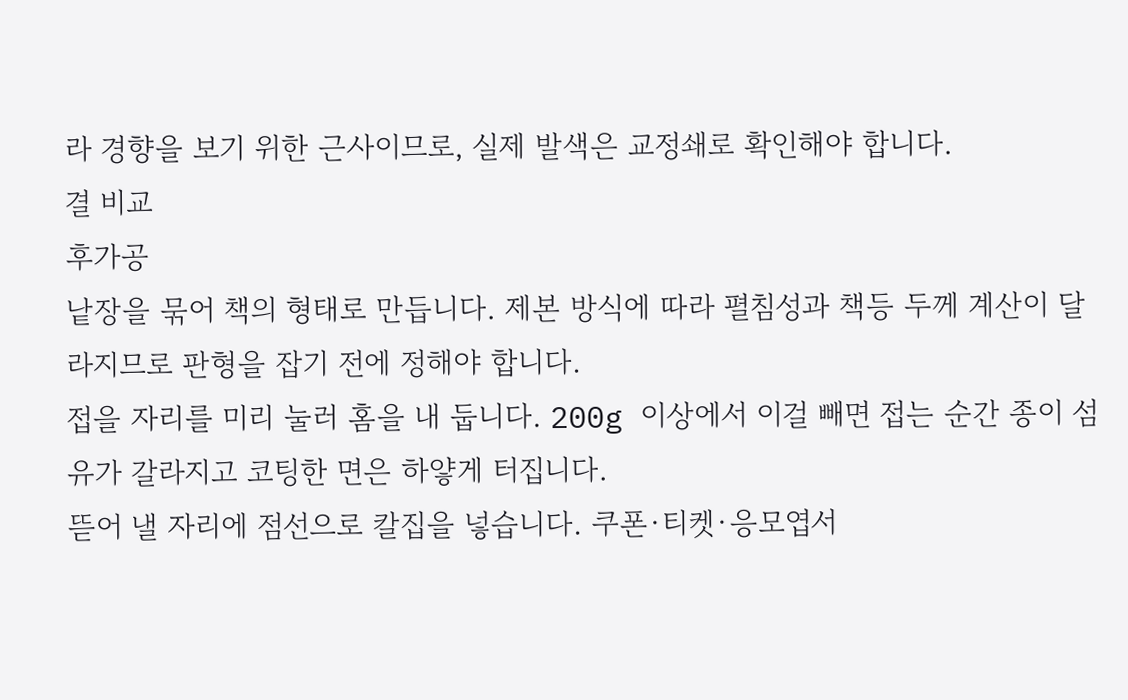라 경향을 보기 위한 근사이므로, 실제 발색은 교정쇄로 확인해야 합니다.
결 비교
후가공
낱장을 묶어 책의 형태로 만듭니다. 제본 방식에 따라 펼침성과 책등 두께 계산이 달라지므로 판형을 잡기 전에 정해야 합니다.
접을 자리를 미리 눌러 홈을 내 둡니다. 200g 이상에서 이걸 빼면 접는 순간 종이 섬유가 갈라지고 코팅한 면은 하얗게 터집니다.
뜯어 낼 자리에 점선으로 칼집을 넣습니다. 쿠폰·티켓·응모엽서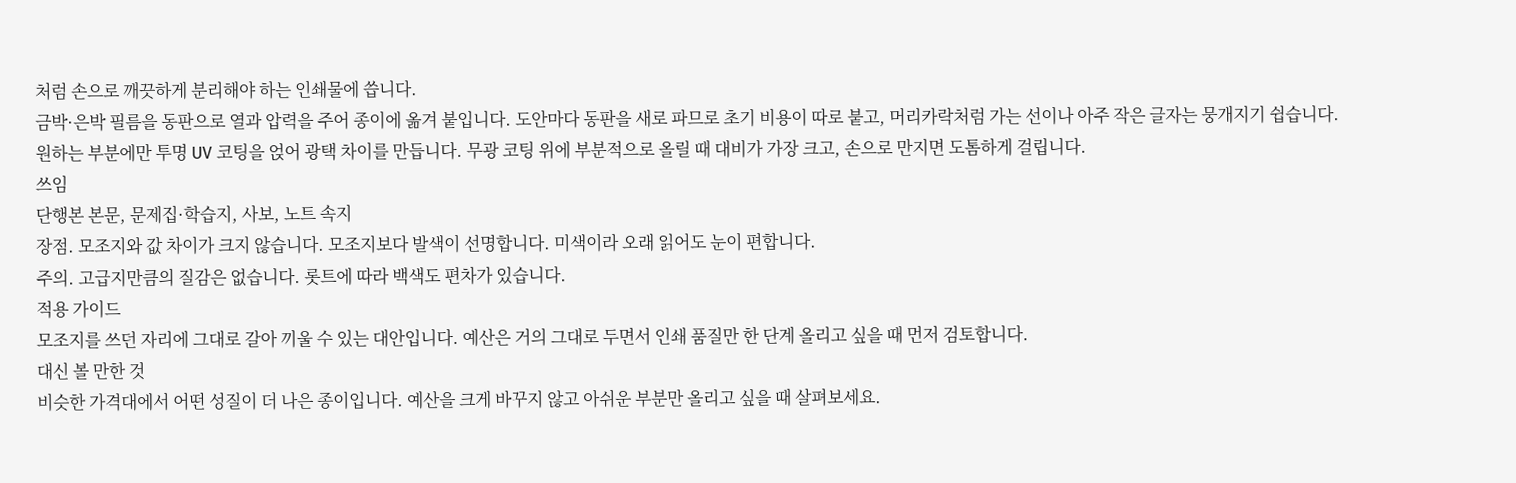처럼 손으로 깨끗하게 분리해야 하는 인쇄물에 씁니다.
금박·은박 필름을 동판으로 열과 압력을 주어 종이에 옮겨 붙입니다. 도안마다 동판을 새로 파므로 초기 비용이 따로 붙고, 머리카락처럼 가는 선이나 아주 작은 글자는 뭉개지기 쉽습니다.
원하는 부분에만 투명 UV 코팅을 얹어 광택 차이를 만듭니다. 무광 코팅 위에 부분적으로 올릴 때 대비가 가장 크고, 손으로 만지면 도톰하게 걸립니다.
쓰임
단행본 본문, 문제집·학습지, 사보, 노트 속지
장점. 모조지와 값 차이가 크지 않습니다. 모조지보다 발색이 선명합니다. 미색이라 오래 읽어도 눈이 편합니다.
주의. 고급지만큼의 질감은 없습니다. 롯트에 따라 백색도 편차가 있습니다.
적용 가이드
모조지를 쓰던 자리에 그대로 갈아 끼울 수 있는 대안입니다. 예산은 거의 그대로 두면서 인쇄 품질만 한 단계 올리고 싶을 때 먼저 검토합니다.
대신 볼 만한 것
비슷한 가격대에서 어떤 성질이 더 나은 종이입니다. 예산을 크게 바꾸지 않고 아쉬운 부분만 올리고 싶을 때 살펴보세요.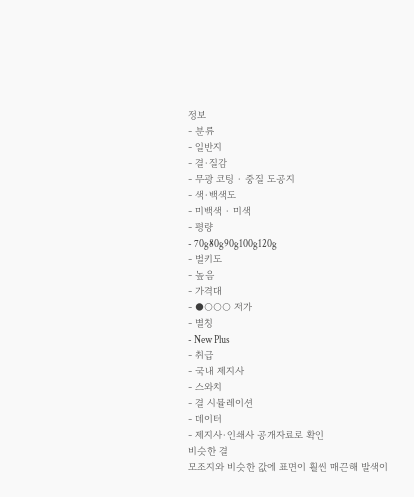정보
- 분류
- 일반지
- 결·질감
- 무광 코팅 · 중질 도공지
- 색·백색도
- 미백색 · 미색
- 평량
- 70g80g90g100g120g
- 벌키도
- 높음
- 가격대
- ●○○○ 저가
- 별칭
- New Plus
- 취급
- 국내 제지사
- 스와치
- 결 시뮬레이션
- 데이터
- 제지사·인쇄사 공개자료로 확인
비슷한 결
모조지와 비슷한 값에 표면이 훨씬 매끈해 발색이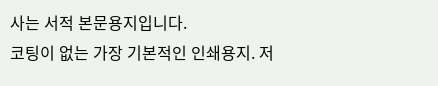사는 서적 본문용지입니다.
코팅이 없는 가장 기본적인 인쇄용지. 저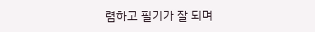렴하고 필기가 잘 되며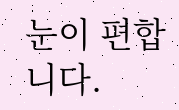눈이 편합니다.